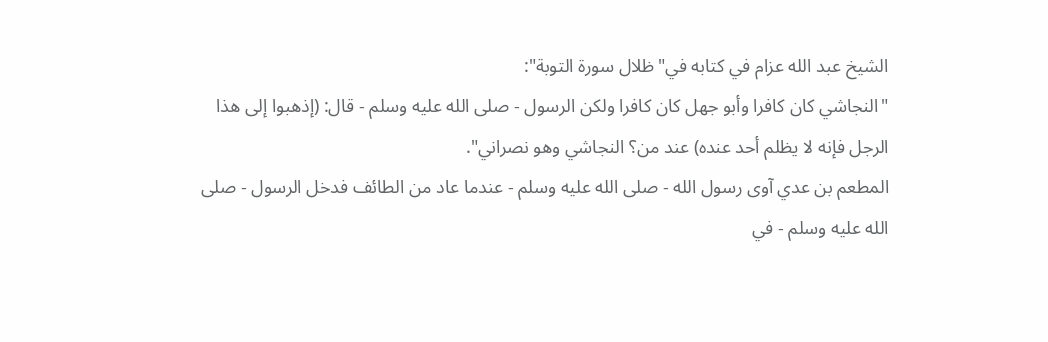الشيخ عبد الله عزام في كتابه في"ظلال سورة التوبة":
"النجاشي كان كافرا وأبو جهل كان كافرا ولكن الرسول - صلى الله عليه وسلم - قال: (إذهبوا إلى هذا الرجل فإنه لا يظلم أحد عنده) عند من؟ النجاشي وهو نصراني".
المطعم بن عدي آوى رسول الله - صلى الله عليه وسلم - عندما عاد من الطائف فدخل الرسول - صلى الله عليه وسلم - في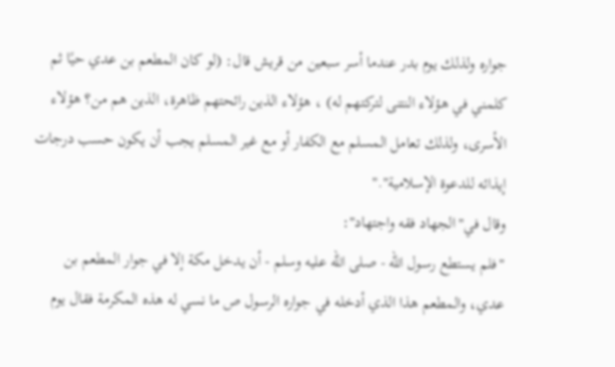جواره ولذلك يوم بدر عندما أسر سبعين من قريش قال: (لو كان المطعم بن عدي حيًا ثم كلمني في هؤلاء النتنى لتركتهم له) ، هؤلاء الذين رائحتهم ظاهرة، الذين هم من؟ هؤلاء الأسرى، ولذلك تعامل المسلم مع الكفار أو مع غير المسلم يجب أن يكون حسب درجات إيذائه للدعوة الإسلامية"."
وقال في"الجهاد فقه واجتهاد":
"فلم يستطع رسول الله - صلى الله عليه وسلم - أن يدخل مكة إلا في جوار المطعم بن عدي، والمطعم هذا الذي أدخله في جواره الرسول ص ما نسي له هذه المكرمة فقال يوم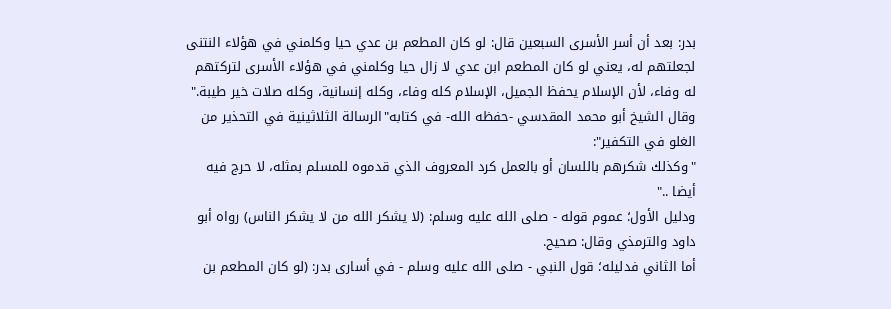بدر: بعد أن أسر الأسرى السبعين قال: لو كان المطعم بن عدي حيا وكلمني في هؤلاء النتنى لجعلتهم له، يعني لو كان المطعم ابن عدي لا زال حيا وكلمني في هؤلاء الأسرى لتركتهم له وفاء، لأن الإسلام يحفظ الجميل، الإسلام كله وفاء، وكله إنسانية، وكله صلات خير طيبة."
وقال الشيخ أبو محمد المقدسي -حفظه الله- في كتابه"الرسالة الثلاثينية في التحذير من الغلو في التكفير":
"وكذلك شكرهم باللسان أو بالعمل كرد المعروف الذي قدموه للمسلم بمثله، لا حرج فيه أيضا .."
ودليل الأول؛ عموم قوله - صلى الله عليه وسلم: (لا يشكر الله من لا يشكر الناس) رواه أبو داود والترمذي وقال: صحيح.
أما الثاني فدليله؛ قول النبي - صلى الله عليه وسلم - في أسارى بدر: (لو كان المطعم بن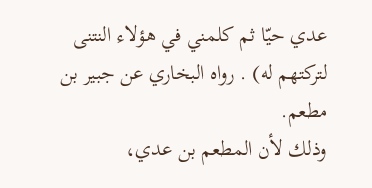عدي حيّا ثم كلمني في هؤلاء النتنى لتركتهم له) . رواه البخاري عن جبير بن مطعم.
وذلك لأن المطعم بن عدي،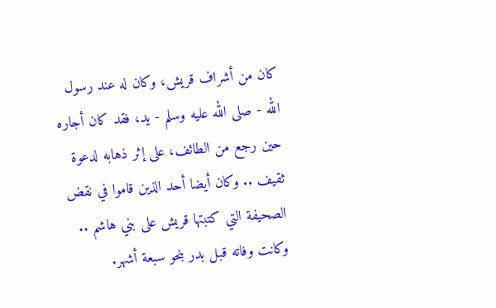كان من أشراف قريش، وكان له عند رسول الله - صلى الله عليه وسلم - يد، فقد كان أجاره حين رجع من الطائف، على إثر ذهابه لدعوة ثقيف .. وكان أيضا أحد الذين قاموا في نقض الصحيفة التي كتبتها قريش على بني هاشم .. وكانت وفاته قبل بدر بنحو سبعة أشهر.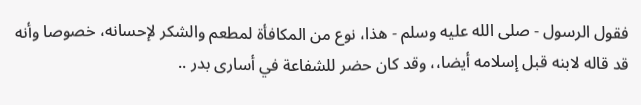فقول الرسول - صلى الله عليه وسلم - هذا، نوع من المكافأة لمطعم والشكر لإحسانه، خصوصا وأنه قد قاله لابنه قبل إسلامه أيضا،، وقد كان حضر للشفاعة في أسارى بدر ..